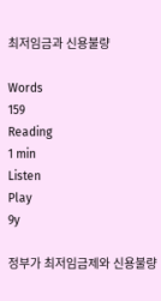최저임금과 신용불량

Words
159
Reading
1 min
Listen
Play
9y

정부가 최저임금제와 신용불량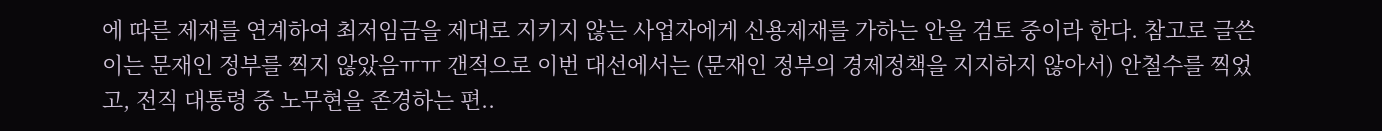에 따른 제재를 연계하여 최저임금을 제대로 지키지 않는 사업자에게 신용제재를 가하는 안을 검토 중이라 한다. 참고로 글쓴이는 문재인 정부를 찍지 않았음ㅠㅠ 갠적으로 이번 대선에서는 (문재인 정부의 경제정책을 지지하지 않아서) 안철수를 찍었고, 전직 대통령 중 노무현을 존경하는 편..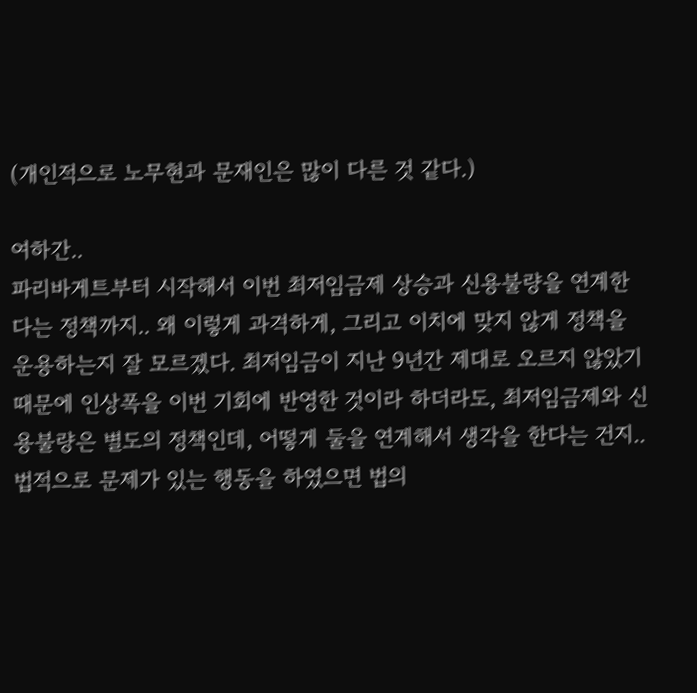(개인적으로 노무현과 문재인은 많이 다른 것 같다.)

여하간..
파리바게트부터 시작해서 이번 최저임금제 상승과 신용불량을 연계한다는 정책까지.. 왜 이렇게 과격하게, 그리고 이치에 맞지 않게 정책을 운용하는지 잘 모르겠다. 최저임금이 지난 9년간 제대로 오르지 않았기 때문에 인상폭을 이번 기회에 반영한 것이라 하더라도, 최저임금제와 신용불량은 별도의 정책인데, 어떻게 둘을 연계해서 생각을 한다는 건지.. 법적으로 문제가 있는 행동을 하였으면 법의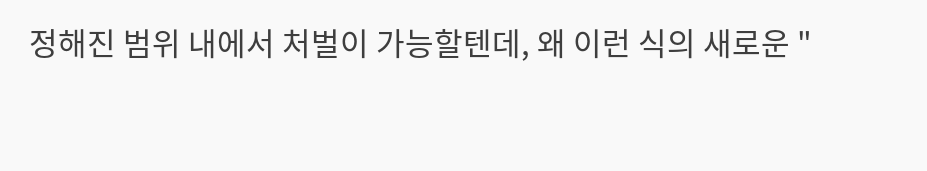정해진 범위 내에서 처벌이 가능할텐데, 왜 이런 식의 새로운 "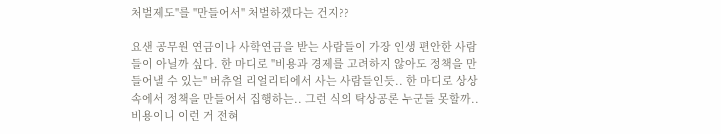처벌제도"를 "만들어서" 처벌하겠다는 건지??

요샌 공무원 연금이나 사학연금을 받는 사람들이 가장 인생 편안한 사람들이 아닐까 싶다. 한 마디로 "비용과 경제를 고려하지 않아도 정책을 만들어낼 수 있는" 버츄얼 리얼리티에서 사는 사람들인듯.. 한 마디로 상상 속에서 정책을 만들어서 집행하는.. 그런 식의 탁상공론 누군들 못할까.. 비용이니 이런 거 전혀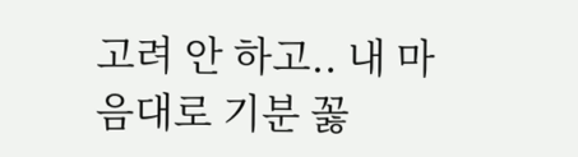고려 안 하고.. 내 마음대로 기분 꼻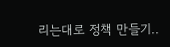리는대로 정책 만들기..